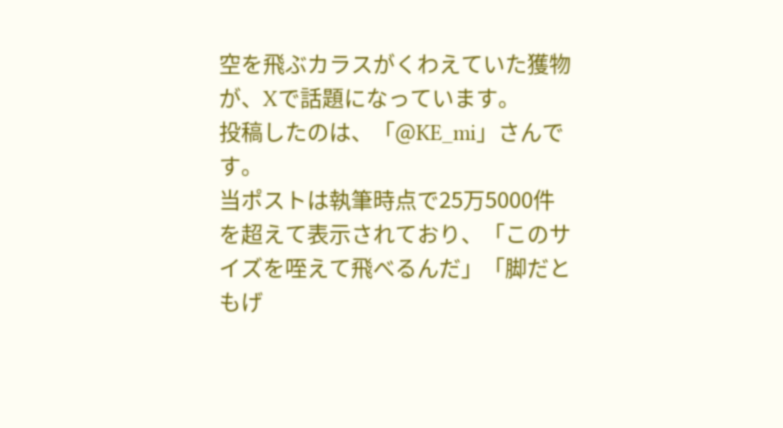空を飛ぶカラスがくわえていた獲物が、Xで話題になっています。
投稿したのは、「@KE_mi」さんです。
当ポストは執筆時点で25万5000件を超えて表示されており、「このサイズを咥えて飛べるんだ」「脚だともげ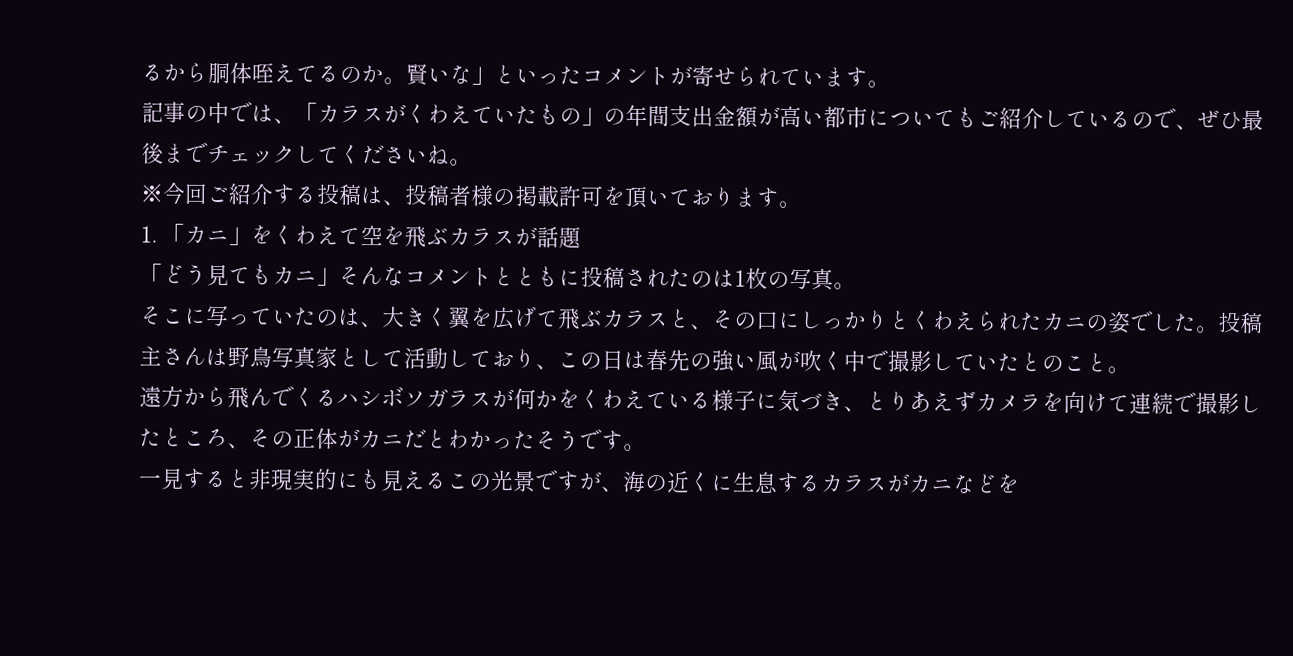るから胴体咥えてるのか。賢いな」といったコメントが寄せられています。
記事の中では、「カラスがくわえていたもの」の年間支出金額が高い都市についてもご紹介しているので、ぜひ最後までチェックしてくださいね。
※今回ご紹介する投稿は、投稿者様の掲載許可を頂いております。
1. 「カニ」をくわえて空を飛ぶカラスが話題
「どう見てもカニ」そんなコメントとともに投稿されたのは1枚の写真。
そこに写っていたのは、大きく翼を広げて飛ぶカラスと、その口にしっかりとくわえられたカニの姿でした。投稿主さんは野鳥写真家として活動しており、この日は春先の強い風が吹く中で撮影していたとのこと。
遠方から飛んでくるハシボソガラスが何かをくわえている様子に気づき、とりあえずカメラを向けて連続で撮影したところ、その正体がカニだとわかったそうです。
一見すると非現実的にも見えるこの光景ですが、海の近くに生息するカラスがカニなどを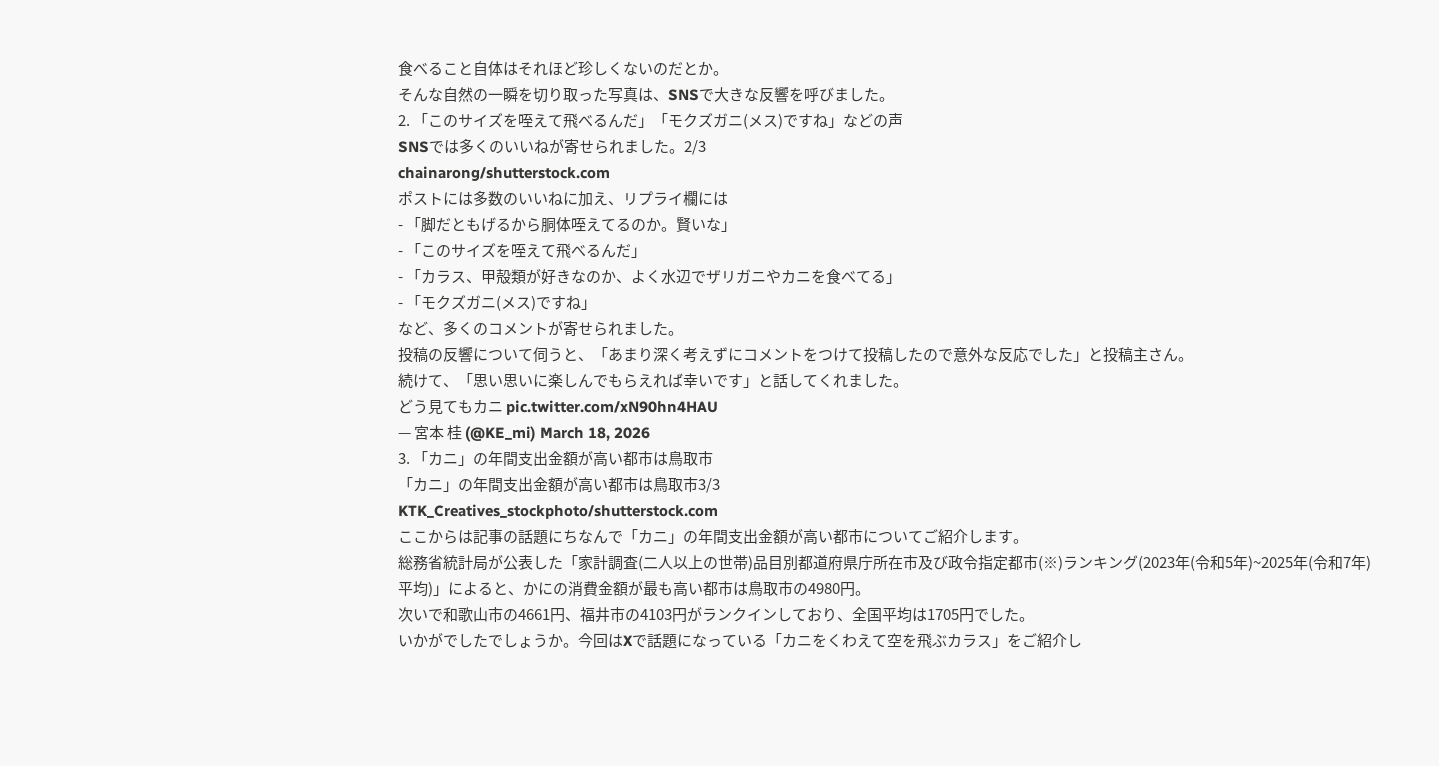食べること自体はそれほど珍しくないのだとか。
そんな自然の一瞬を切り取った写真は、SNSで大きな反響を呼びました。
2. 「このサイズを咥えて飛べるんだ」「モクズガニ(メス)ですね」などの声
SNSでは多くのいいねが寄せられました。2/3
chainarong/shutterstock.com
ポストには多数のいいねに加え、リプライ欄には
- 「脚だともげるから胴体咥えてるのか。賢いな」
- 「このサイズを咥えて飛べるんだ」
- 「カラス、甲殻類が好きなのか、よく水辺でザリガニやカニを食べてる」
- 「モクズガニ(メス)ですね」
など、多くのコメントが寄せられました。
投稿の反響について伺うと、「あまり深く考えずにコメントをつけて投稿したので意外な反応でした」と投稿主さん。
続けて、「思い思いに楽しんでもらえれば幸いです」と話してくれました。
どう見てもカニ pic.twitter.com/xN90hn4HAU
— 宮本 桂 (@KE_mi) March 18, 2026
3. 「カニ」の年間支出金額が高い都市は鳥取市
「カニ」の年間支出金額が高い都市は鳥取市3/3
KTK_Creatives_stockphoto/shutterstock.com
ここからは記事の話題にちなんで「カニ」の年間支出金額が高い都市についてご紹介します。
総務省統計局が公表した「家計調査(二人以上の世帯)品目別都道府県庁所在市及び政令指定都市(※)ランキング(2023年(令和5年)~2025年(令和7年)平均)」によると、かにの消費金額が最も高い都市は鳥取市の4980円。
次いで和歌山市の4661円、福井市の4103円がランクインしており、全国平均は1705円でした。
いかがでしたでしょうか。今回はXで話題になっている「カニをくわえて空を飛ぶカラス」をご紹介し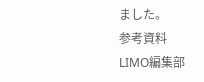ました。
参考資料
LIMO編集部